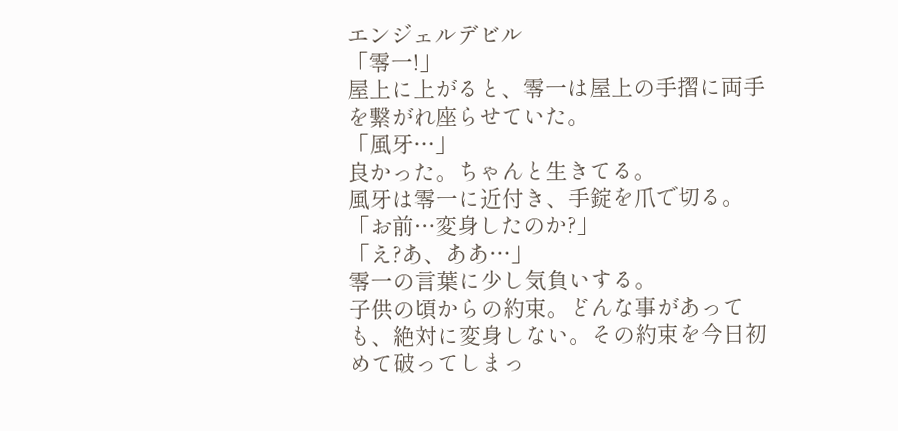エンジェルデビル
「零一!」
屋上に上がると、零一は屋上の手摺に両手を繋がれ座らせていた。
「風牙…」
良かった。ちゃんと生きてる。
風牙は零一に近付き、手錠を爪で切る。
「お前…変身したのか?」
「え?あ、ああ…」
零一の言葉に少し気負いする。
子供の頃からの約束。どんな事があっても、絶対に変身しない。その約束を今日初めて破ってしまっ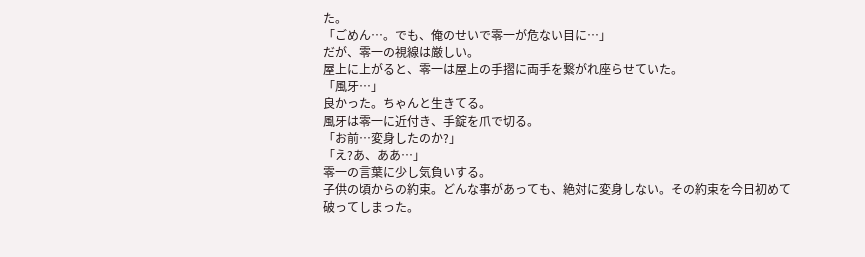た。
「ごめん…。でも、俺のせいで零一が危ない目に…」
だが、零一の視線は厳しい。
屋上に上がると、零一は屋上の手摺に両手を繋がれ座らせていた。
「風牙…」
良かった。ちゃんと生きてる。
風牙は零一に近付き、手錠を爪で切る。
「お前…変身したのか?」
「え?あ、ああ…」
零一の言葉に少し気負いする。
子供の頃からの約束。どんな事があっても、絶対に変身しない。その約束を今日初めて破ってしまった。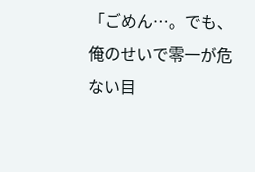「ごめん…。でも、俺のせいで零一が危ない目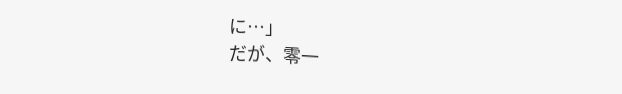に…」
だが、零一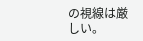の視線は厳しい。